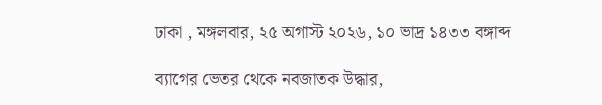ঢাকা , মঙ্গলবার, ২৫ অগাস্ট ২০২৬, ১০ ভাদ্র ১৪৩৩ বঙ্গাব্দ

ব্যাগের ভেতর থেকে নবজাতক উদ্ধার,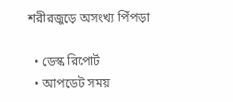শরীরজুড়ে অসংখ্য পিঁপড়া

  • ডেস্ক রিপোর্ট
  • আপডেট সময়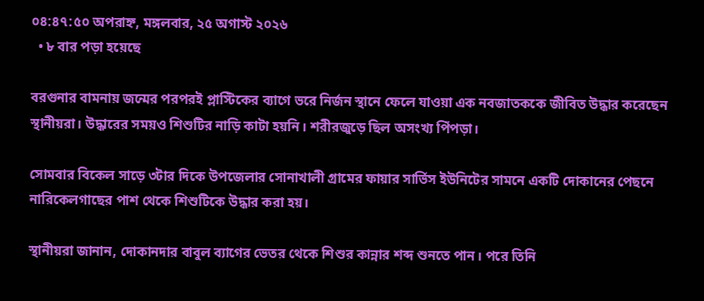০৪:৪৭:৫০ অপরাহ্ন, মঙ্গলবার, ২৫ অগাস্ট ২০২৬
  • ৮ বার পড়া হয়েছে

বরগুনার বামনায় জন্মের পরপরই প্লাস্টিকের ব্যাগে ভরে নির্জন স্থানে ফেলে যাওয়া এক নবজাতককে জীবিত উদ্ধার করেছেন স্থানীয়রা। উদ্ধারের সময়ও শিশুটির নাড়ি কাটা হয়নি। শরীরজুড়ে ছিল অসংখ্য পিঁপড়া।

সোমবার বিকেল সাড়ে ৩টার দিকে উপজেলার সোনাখালী গ্রামের ফায়ার সার্ভিস ইউনিটের সামনে একটি দোকানের পেছনে নারিকেলগাছের পাশ থেকে শিশুটিকে উদ্ধার করা হয়।

স্থানীয়রা জানান, দোকানদার বাবুল ব্যাগের ভেতর থেকে শিশুর কান্নার শব্দ শুনতে পান। পরে তিনি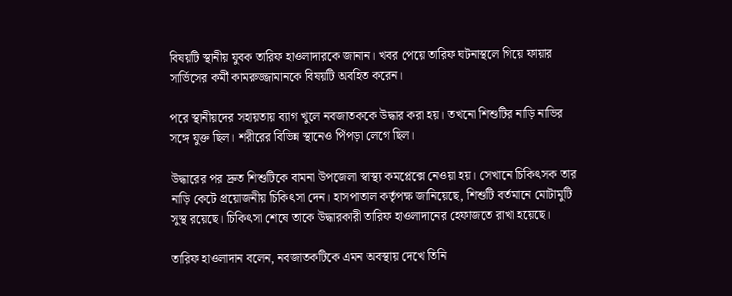বিষয়টি স্থানীয় যুবক তারিফ হাওলাদারকে জানান। খবর পেয়ে তারিফ ঘটনাস্থলে গিয়ে ফায়ার সার্ভিসের কর্মী কামরুজ্জামানকে বিষয়টি অবহিত করেন।

পরে স্থানীয়দের সহায়তায় ব্যাগ খুলে নবজাতককে উদ্ধার করা হয়। তখনো শিশুটির নাড়ি নাভির সঙ্গে যুক্ত ছিল। শরীরের বিভিন্ন স্থানেও পিঁপড়া লেগে ছিল।

উদ্ধারের পর দ্রুত শিশুটিকে বামনা উপজেলা স্বাস্থ্য কমপ্লেক্সে নেওয়া হয়। সেখানে চিকিৎসক তার নাড়ি কেটে প্রয়োজনীয় চিকিৎসা দেন। হাসপাতাল কর্তৃপক্ষ জানিয়েছে, শিশুটি বর্তমানে মোটামুটি সুস্থ রয়েছে। চিকিৎসা শেষে তাকে উদ্ধারকারী তারিফ হাওলাদানের হেফাজতে রাখা হয়েছে।

তারিফ হাওলাদান বলেন, নবজাতকটিকে এমন অবস্থায় দেখে তিনি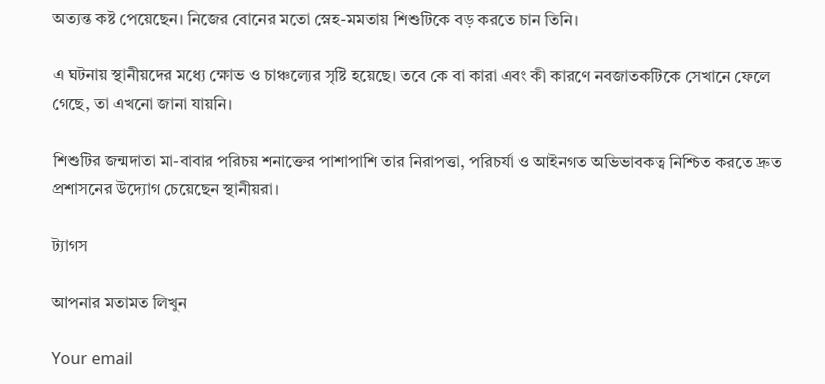অত্যন্ত কষ্ট পেয়েছেন। নিজের বোনের মতো স্নেহ-মমতায় শিশুটিকে বড় করতে চান তিনি।

এ ঘটনায় স্থানীয়দের মধ্যে ক্ষোভ ও চাঞ্চল্যের সৃষ্টি হয়েছে। তবে কে বা কারা এবং কী কারণে নবজাতকটিকে সেখানে ফেলে গেছে, তা এখনো জানা যায়নি।

শিশুটির জন্মদাতা মা-বাবার পরিচয় শনাক্তের পাশাপাশি তার নিরাপত্তা, পরিচর্যা ও আইনগত অভিভাবকত্ব নিশ্চিত করতে দ্রুত প্রশাসনের উদ্যোগ চেয়েছেন স্থানীয়রা।

ট্যাগস

আপনার মতামত লিখুন

Your email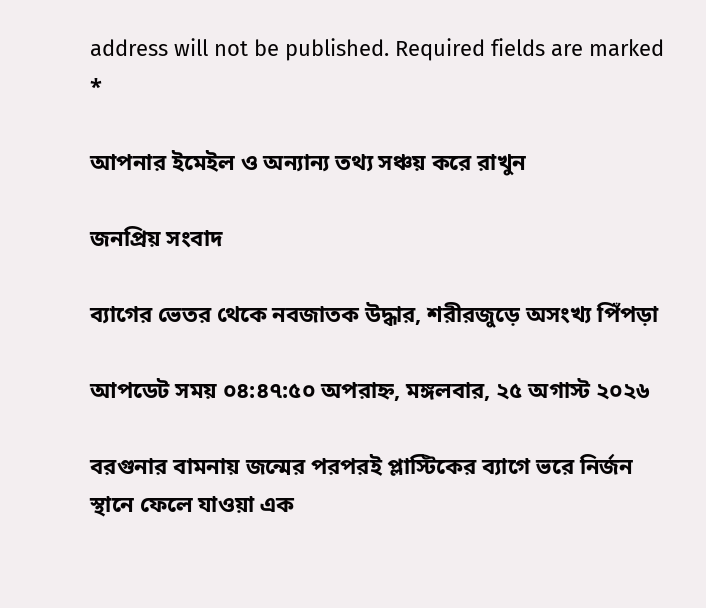address will not be published. Required fields are marked *

আপনার ইমেইল ও অন্যান্য তথ্য সঞ্চয় করে রাখুন

জনপ্রিয় সংবাদ

ব্যাগের ভেতর থেকে নবজাতক উদ্ধার, শরীরজুড়ে অসংখ্য পিঁপড়া

আপডেট সময় ০৪:৪৭:৫০ অপরাহ্ন, মঙ্গলবার, ২৫ অগাস্ট ২০২৬

বরগুনার বামনায় জন্মের পরপরই প্লাস্টিকের ব্যাগে ভরে নির্জন স্থানে ফেলে যাওয়া এক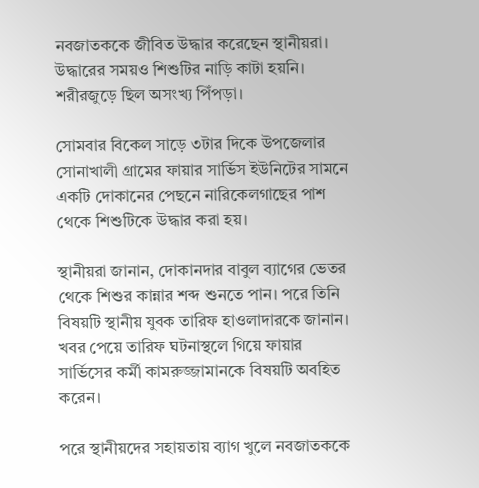নবজাতককে জীবিত উদ্ধার করেছেন স্থানীয়রা। উদ্ধারের সময়ও শিশুটির নাড়ি কাটা হয়নি। শরীরজুড়ে ছিল অসংখ্য পিঁপড়া।

সোমবার বিকেল সাড়ে ৩টার দিকে উপজেলার সোনাখালী গ্রামের ফায়ার সার্ভিস ইউনিটের সামনে একটি দোকানের পেছনে নারিকেলগাছের পাশ থেকে শিশুটিকে উদ্ধার করা হয়।

স্থানীয়রা জানান, দোকানদার বাবুল ব্যাগের ভেতর থেকে শিশুর কান্নার শব্দ শুনতে পান। পরে তিনি বিষয়টি স্থানীয় যুবক তারিফ হাওলাদারকে জানান। খবর পেয়ে তারিফ ঘটনাস্থলে গিয়ে ফায়ার সার্ভিসের কর্মী কামরুজ্জামানকে বিষয়টি অবহিত করেন।

পরে স্থানীয়দের সহায়তায় ব্যাগ খুলে নবজাতককে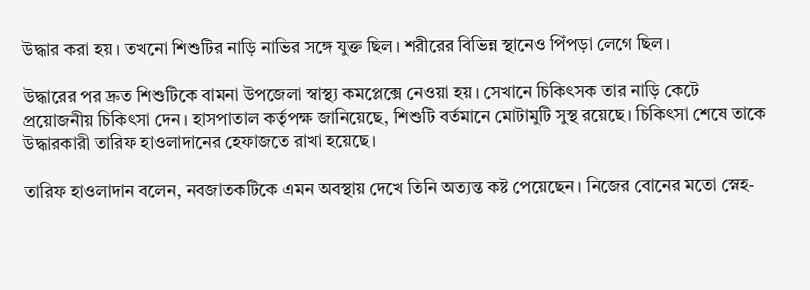উদ্ধার করা হয়। তখনো শিশুটির নাড়ি নাভির সঙ্গে যুক্ত ছিল। শরীরের বিভিন্ন স্থানেও পিঁপড়া লেগে ছিল।

উদ্ধারের পর দ্রুত শিশুটিকে বামনা উপজেলা স্বাস্থ্য কমপ্লেক্সে নেওয়া হয়। সেখানে চিকিৎসক তার নাড়ি কেটে প্রয়োজনীয় চিকিৎসা দেন। হাসপাতাল কর্তৃপক্ষ জানিয়েছে, শিশুটি বর্তমানে মোটামুটি সুস্থ রয়েছে। চিকিৎসা শেষে তাকে উদ্ধারকারী তারিফ হাওলাদানের হেফাজতে রাখা হয়েছে।

তারিফ হাওলাদান বলেন, নবজাতকটিকে এমন অবস্থায় দেখে তিনি অত্যন্ত কষ্ট পেয়েছেন। নিজের বোনের মতো স্নেহ-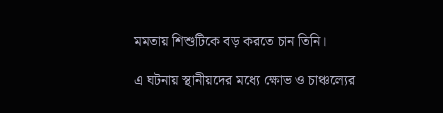মমতায় শিশুটিকে বড় করতে চান তিনি।

এ ঘটনায় স্থানীয়দের মধ্যে ক্ষোভ ও চাঞ্চল্যের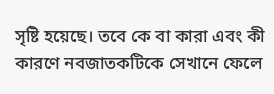সৃষ্টি হয়েছে। তবে কে বা কারা এবং কী কারণে নবজাতকটিকে সেখানে ফেলে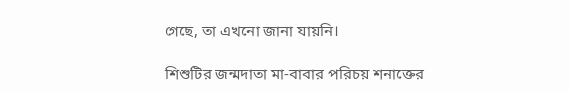গেছে, তা এখনো জানা যায়নি।

শিশুটির জন্মদাতা মা-বাবার পরিচয় শনাক্তের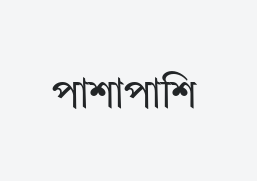পাশাপাশি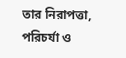তার নিরাপত্তা, পরিচর্যা ও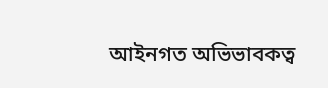আইনগত অভিভাবকত্ব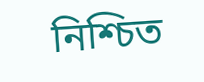নিশ্চিত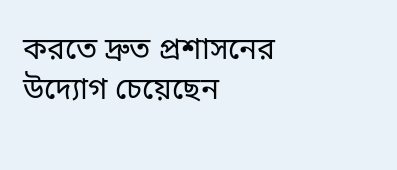করতে দ্রুত প্রশাসনের উদ্যোগ চেয়েছেন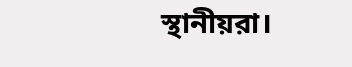স্থানীয়রা।